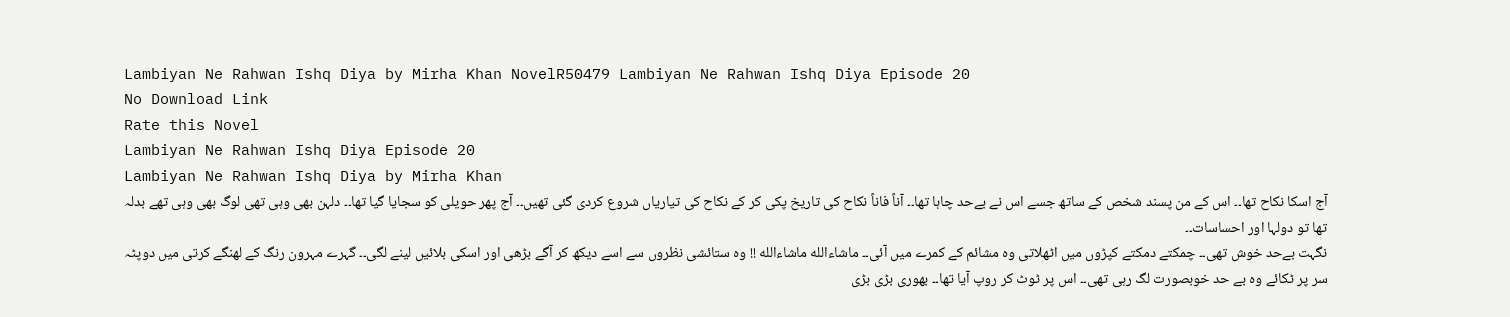Lambiyan Ne Rahwan Ishq Diya by Mirha Khan NovelR50479 Lambiyan Ne Rahwan Ishq Diya Episode 20
No Download Link
Rate this Novel
Lambiyan Ne Rahwan Ishq Diya Episode 20
Lambiyan Ne Rahwan Ishq Diya by Mirha Khan
آج اسکا نکاح تھا۔۔ اس کے من پسند شخص کے ساتھ جسے اس نے بےحد چاہا تھا۔۔ آناً فاناً نکاح کی تاریخ پکی کر کے نکاح کی تیاریاں شروع کردی گئی تھیں۔۔ آج پھر حویلی کو سجایا گیا تھا۔۔ دلہن بھی وہی تھی لوگ بھی وہی تھے بدلہ تھا تو دولہا اور احساسات۔۔
نگہت بےحد خوش تھی۔۔ چمکتے دمكتے کپڑوں میں اٹھلاتی وه مشائم کے کمرے میں آئی۔۔ ماشاءالله ماشاءالله !! وه ستائشی نظروں سے اسے دیکھ کر آگے بڑھی اور اسکی بلائیں لینے لگی۔۔ گہرے مہرون رنگ کے لهنگے کرتی میں دوپٹہ سر پر ٹکائے وه بے حد خوبصورت لگ رہی تھی۔۔ اس پر ٹوٹ کر روپ آیا تھا۔۔ بھوری بڑی بڑی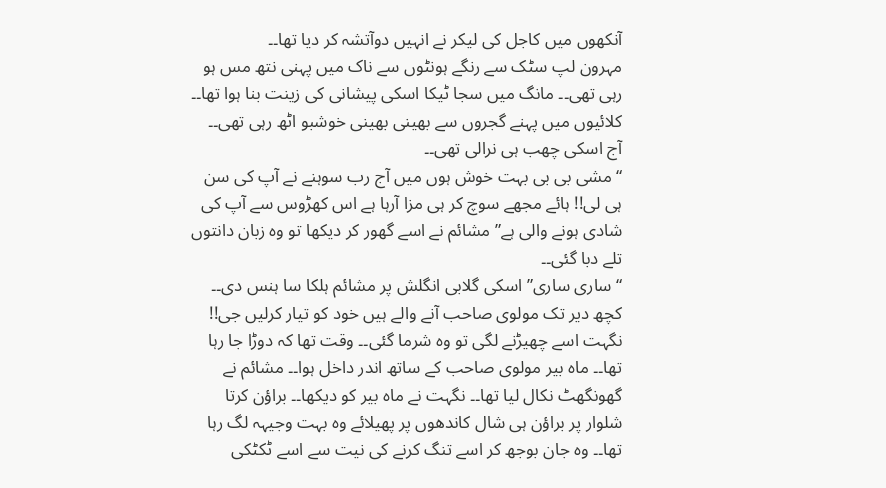آنکھوں میں كاجل کی لیکر نے انہیں دوآتشہ کر دیا تھا۔۔
مہرون لپ سٹک سے رنگے ہونٹوں سے ناک میں پہنی نتھ مس ہو رہی تھی۔۔ مانگ میں سجا ٹیکا اسکی پیشانی کی زینت بنا ہوا تھا۔۔ کلائیوں میں پہنے گجروں سے بھینی بھینی خوشبو اٹھ رہی تھی۔۔ آج اسکی چھب ہی نرالی تھی۔۔
“مشی بی بی بہت خوش ہوں میں آج رب سوہنے نے آپ کی سن ہی لی!! ہائے مجھے سوچ کر ہی مزا آرہا ہے اس کھڑوس سے آپ کی شادی ہونے والی ہے” مشائم نے اسے گھور کر دیکھا تو وه زبان دانتوں تلے دبا گئی۔۔
“ساری ساری” اسکی گلابی انگلش پر مشائم ہلکا سا ہنس دی۔۔ کچھ دیر تک مولوی صاحب آنے والے ہیں خود کو تیار كرلیں جی!! نگہت اسے چھیڑنے لگی تو وه شرما گئی۔۔ وقت تھا کہ دوڑا جا رہا تھا۔۔ ماہ بیر مولوی صاحب کے ساتھ اندر داخل ہوا۔۔ مشائم نے گھونگھٹ نکال لیا تھا۔۔ نگہت نے ماہ بیر کو دیکھا۔۔ براؤن کرتا شلوار پر براؤن ہی شال کاندھوں پر پھیلائے وه بہت وجیہہ لگ رہا تھا۔۔ وه جان بوجھ کر اسے تنگ کرنے کی نیت سے اسے ٹکٹکی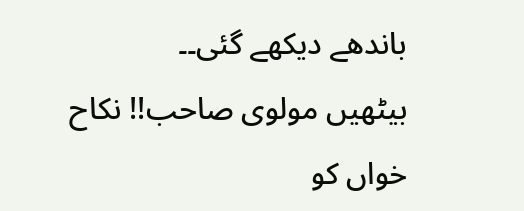باندھے دیکھے گئی۔۔
بیٹھیں مولوی صاحب!! نکاح خواں کو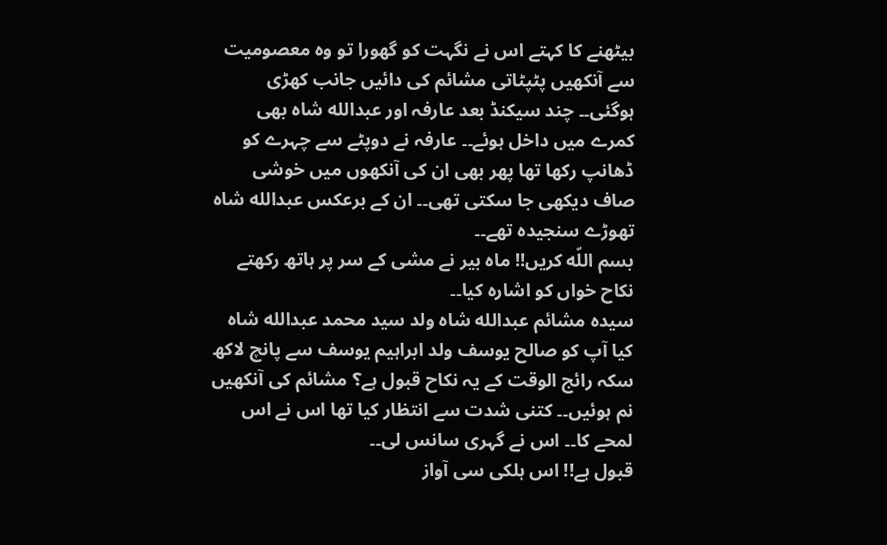بیٹھنے کا کہتے اس نے نگہت کو گھورا تو وه معصومیت سے آنکھیں پٹپٹاتی مشائم کی دائیں جانب کھڑی ہوگئی۔۔ چند سیکنڈ بعد عارفہ اور عبدالله شاہ بھی کمرے میں داخل ہوئے۔۔ عارفہ نے دوپٹے سے چہرے کو ڈھانپ رکھا تھا پھر بھی ان کی آنکھوں میں خوشی صاف دیکھی جا سکتی تھی۔۔ ان کے برعکس عبدالله شاہ تھوڑے سنجیده تھے۔۔
بسم اللّه کریں!! ماہ بیر نے مشی کے سر پر ہاتھ رکھتے نکاح خواں کو اشارہ کیا۔۔
سيده مشائم عبدالله شاہ ولد سید محمد عبدالله شاہ کیا آپ کو صالح یوسف ولد ابراہیم یوسف سے پانچ لاکھ سکہ رائج الوقت کے یہ نکاح قبول ہے؟ مشائم کی آنکھیں نم ہوئیں۔۔ کتنی شدت سے انتظار کیا تھا اس نے اس لمحے کا۔۔ اس نے گہری سانس لی۔۔
قبول ہے!! اس ہلکی سی آواز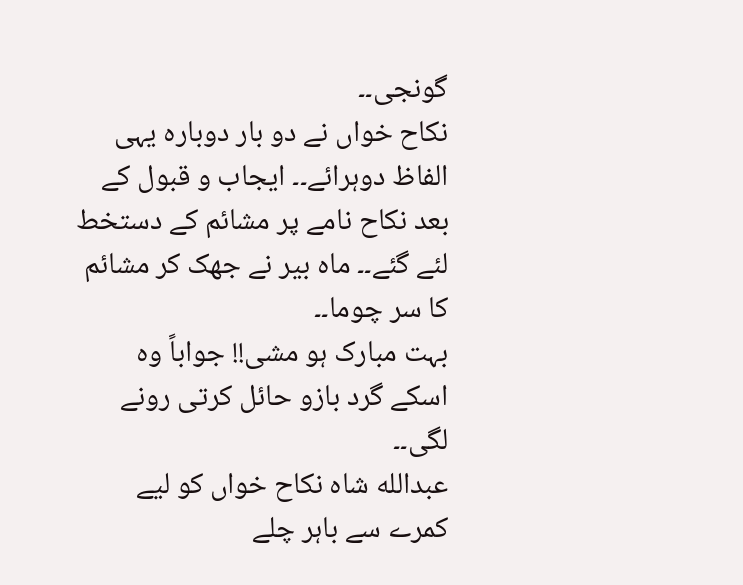گونجی۔۔
نکاح خواں نے دو بار دوبارہ یہی الفاظ دوہرائے۔۔ ایجاب و قبول کے بعد نکاح نامے پر مشائم کے دستخط لئے گئے۔۔ ماہ بیر نے جھک کر مشائم کا سر چوما۔۔
بہت مبارک ہو مشی!! جواباً وہ اسکے گرد بازو حائل کرتی رونے لگی۔۔
عبدالله شاہ نکاح خواں کو لیے کمرے سے باہر چلے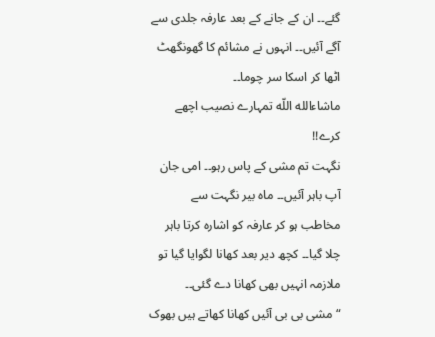گئے۔۔ ان کے جانے کے بعد عارفہ جلدی سے آگے آئیں۔۔ انہوں نے مشائم کا گھونگھٹ اٹھا کر اسکا سر چوما۔۔
ماشاءالله اللّه تمہارے نصیب اچھے کرے!!
نگہت تم مشی کے پاس رہو۔۔ امی جان آپ باہر آئیں۔۔ ماہ بیر نگہت سے مخاطب ہو کر عارفہ کو اشارہ کرتا باہر چلا گیا۔۔ کچھ دیر بعد کھانا لگوایا گیا تو ملازمہ انہیں بھی کھانا دے گئی۔۔
“مشی بی بی آئیں کھانا کھاتے ہیں بھوک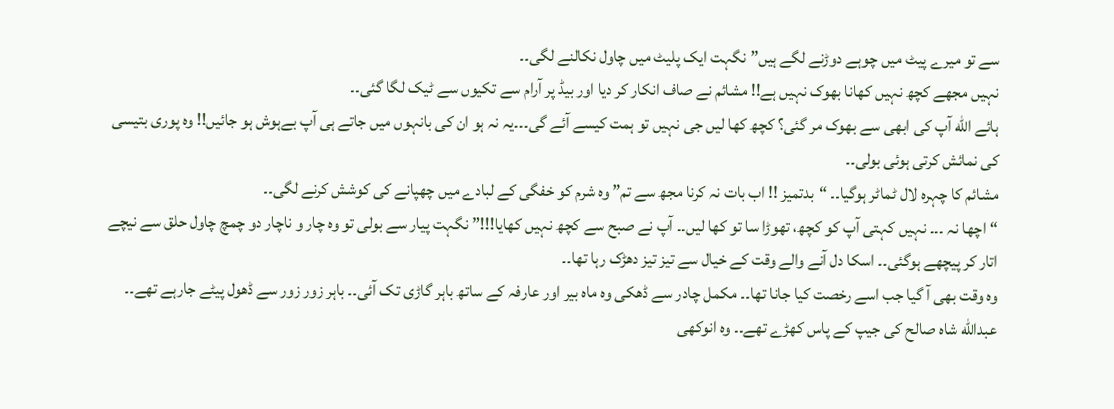سے تو میرے پیٹ میں چوہے دوڑنے لگے ہیں” نگہت ایک پلیٹ میں چاول نکالنے لگی۔۔
نہیں مجھے کچھ نہیں کھانا بھوک نہیں ہے!! مشائم نے صاف انکار کر دیا اور بیڈ پر آرام سے تکیوں سے ٹیک لگا گئی۔۔
ہائے اللّه آپ کی ابھی سے بھوک مر گئی؟ کچھ کھا لیں جی نہیں تو ہمت کیسے آئے گی۔۔۔یہ نہ ہو ان کی بانہوں میں جاتے ہی آپ بےہوش ہو جائیں!! وہ پوری بتیسی کی نمائش کرتی ہوئی بولی۔۔
مشائم کا چہرہ لال ٹماٹر ہوگیا۔۔ “بدتمیز !! اب بات نہ کرنا مجھ سے تم” وه شرم کو خفگی کے لبادے میں چھپانے کی کوشش کرنے لگی۔۔
“اچھا نہ ۔۔۔ نہیں کہتی آپ کو کچھ، تھوڑا سا تو کھا لیں۔۔ آپ نے صبح سے کچھ نہیں کھایا!!!” نگہت پیار سے بولی تو وه چار و ناچار دو چمچ چاول حلق سے نیچے اتار کر پیچھے ہوگئی۔۔ اسکا دل آنے والے وقت کے خیال سے تیز تیز دھڑک رہا تھا۔۔
وه وقت بھی آ گیا جب اسے رخصت کیا جانا تھا۔۔ مکمل چادر سے ڈھکی وه ماہ بیر اور عارفہ کے ساتھ باہر گاڑی تک آئی۔۔ باہر زور زور سے ڈھول پیٹے جارہے تھے۔۔ عبداللّه شاہ صالح کی جیپ کے پاس کھڑے تھے۔۔ وه انوکھی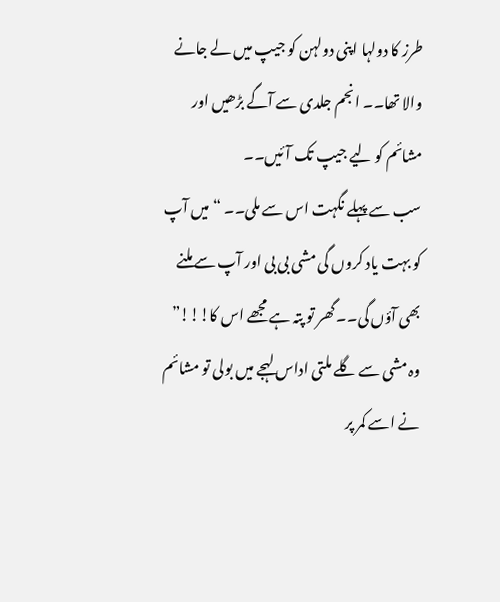طرز کا دولہا اپنی دولہن کو جیپ میں لے جانے والا تھا۔۔ انجم جلدی سے آگے بڑھیں اور مشائم کو لیے جیپ تک آئیں۔۔
سب سے پہلے نگہت اس سے ملی۔۔ “میں آپ کو بہت یاد کروں گی مشی بی بی اور آپ سے ملنے بھی آؤں گی۔۔ گھر تو پتہ ہے مجھے اس کا!!!” وہ مشی سے گلے ملتی اداس لہجے میں بولی تو مشائم نے اسے کمر پر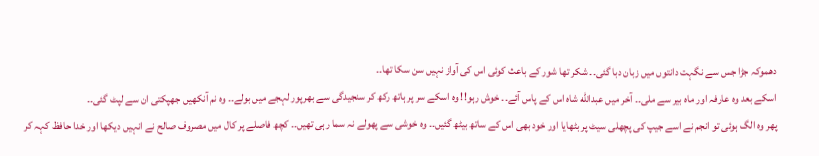دھموکہ جڑا جس سے نگہت دانتوں میں زبان دبا گئی۔۔ شکر تھا شور کے باعث کوئی اس کی آواز نہیں سن سکا تھا۔۔
اسکے بعد وه عارفہ اور ماہ بیر سے ملی۔۔ آخر میں عبدالله شاہ اس کے پاس آئے۔۔ خوش رہو!! وه اسکے سر پر ہاتھ رکھ کر سنجیدگی سے بھرپور لہجے میں بولے۔۔ وه نم آنکھیں جهپکتی ان سے لپٹ گئی۔۔
پھر وه الگ ہوئی تو انجم نے اسے جیپ کی پچھلی سیٹ پر بٹھایا اور خود بھی اس کے ساتھ بیٹھ گئیں۔۔ وه خوشی سے پھولے نہ سما رہی تھیں۔۔ کچھ فاصلے پر کال میں مصروف صالح نے انہیں دیکھا اور خدا حافظ کہہ کر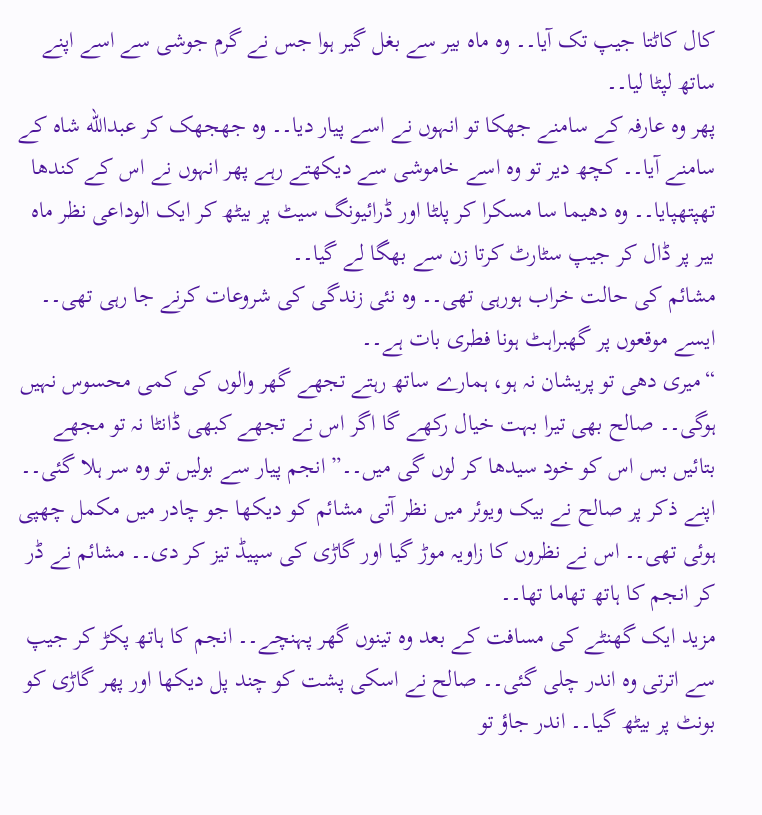کال کاٹتا جیپ تک آیا۔۔ وہ ماہ بیر سے بغل گیر ہوا جس نے گرم جوشی سے اسے اپنے ساتھ لپٹا لیا۔۔
پھر وه عارفہ کے سامنے جھکا تو انہوں نے اسے پیار دیا۔۔ وه جھجھک کر عبدالله شاہ کے سامنے آیا۔۔ کچھ دیر تو وه اسے خاموشی سے دیکھتے رہے پھر انہوں نے اس کے کندھا تهپتهپایا۔۔ وه دهیما سا مسکرا کر پلٹا اور ڈرائیونگ سیٹ پر بیٹھ کر ایک الوداعی نظر ماہ بیر پر ڈال کر جیپ سٹارٹ کرتا زن سے بهگا لے گیا۔۔
مشائم کی حالت خراب ہورہی تھی۔۔ وه نئی زندگی کی شروعات کرنے جا رہی تھی۔۔ ایسے موقعوں پر گهبراہٹ ہونا فطری بات ہے۔۔
“میری دھی تو پریشان نہ ہو، ہمارے ساتھ رہتے تجھے گھر والوں کی کمی محسوس نہیں ہوگی۔۔ صالح بھی تیرا بہت خیال رکھے گا اگر اس نے تجھے کبھی ڈانٹا نہ تو مجھے بتائیں بس اس کو خود سیدھا کر لوں گی میں۔۔” انجم پیار سے بولیں تو وه سر ہلا گئی۔۔
اپنے ذکر پر صالح نے بیک ویوئر میں نظر آتی مشائم کو دیکھا جو چادر میں مکمل چھپی ہوئی تھی۔۔ اس نے نظروں کا زاویہ موڑ گیا اور گاڑی کی سپیڈ تیز کر دی۔۔ مشائم نے ڈر کر انجم کا ہاتھ تھاما تھا۔۔
مزید ایک گھنٹے کی مسافت کے بعد وه تینوں گھر پہنچے۔۔ انجم کا ہاتھ پکڑ کر جیپ سے اترتی وه اندر چلی گئی۔۔ صالح نے اسکی پشت کو چند پل دیکھا اور پھر گاڑی کو بونٹ پر بیٹھ گیا۔۔ اندر جاؤ تو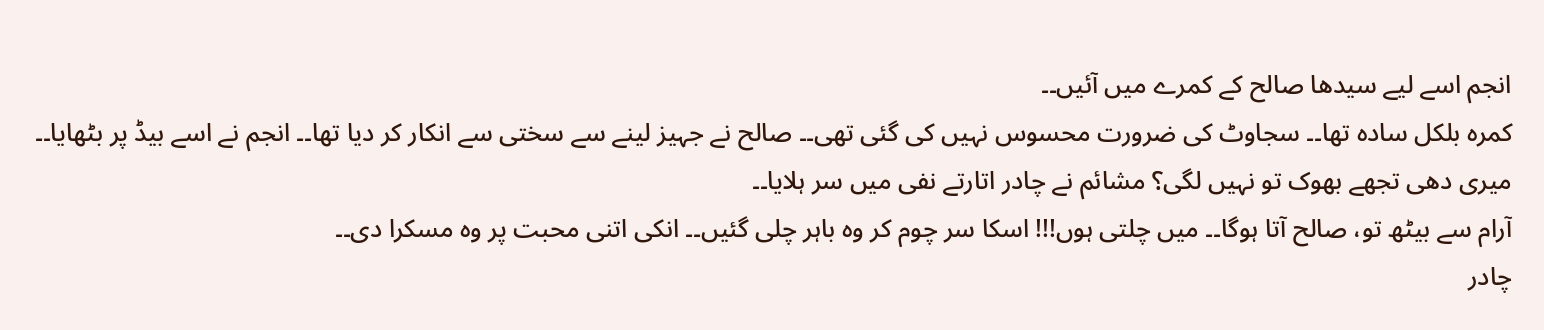انجم اسے لیے سیدھا صالح کے کمرے میں آئیں۔۔
كمره بلکل سادہ تھا۔۔ سجاوٹ کی ضرورت محسوس نہیں کی گئی تھی۔۔ صالح نے جہیز لینے سے سختی سے انکار کر دیا تھا۔۔ انجم نے اسے بیڈ پر بٹھایا۔۔
میری دھی تجھے بھوک تو نہیں لگی؟ مشائم نے چادر اتارتے نفی میں سر ہلایا۔۔
آرام سے بیٹھ تو، صالح آتا ہوگا۔۔ میں چلتی ہوں!!! اسکا سر چوم کر وه باہر چلی گئیں۔۔ انکی اتنی محبت پر وه مسکرا دی۔۔
چادر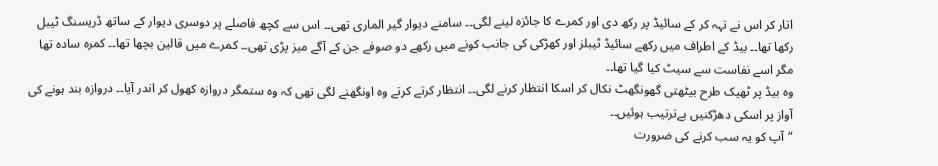اتار کر اس نے تہہ کر کے سائیڈ پر رکھ دی اور کمرے کا جائزہ لینے لگی۔۔ سامنے دیوار گیر الماری تھی۔۔ اس سے کچھ فاصلے پر دوسری دیوار کے ساتھ ڈریسنگ ٹیبل رکھا تھا۔۔ بیڈ کے اطراف میں رکھے سائیڈ ٹیبلز اور کھڑکی کی جانب کونے میں رکھے دو صوفے جن کے آگے میز پڑی تھی۔۔ کمرے میں قالین بچھا تھا۔۔ کمرہ سادہ تھا مگر اسے نفاست سے سیٹ کیا گیا تھا۔۔
وه بیڈ پر ٹھیک طرح بیٹھتی گھونگھٹ نکال کر اسکا انتظار کرنے لگی۔۔ انتظار کرتے کرتے وه اونگھنے لگی تھی کہ وه ستمگر دروازه کھول کر اندر آیا۔۔ دروازه بند ہونے کی آواز پر اسکی دھڑکنیں بےترتیب ہوئیں۔۔
“آپ کو یہ سب کرنے کی ضرورت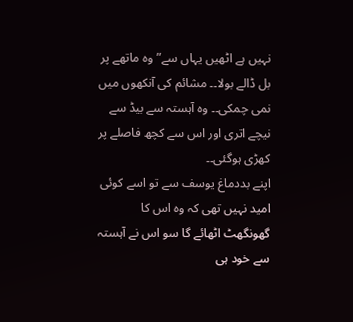نہیں ہے اٹھیں یہاں سے” وه ماتھے پر بل ڈالے بولا۔۔ مشائم کی آنکھوں میں نمی چمکی۔۔ وہ آہستہ سے بیڈ سے نیچے اتری اور اس سے کچھ فاصلے پر کھڑی ہوگئی۔۔
اپنے بددماغ یوسف سے تو اسے کوئی امید نہیں تھی کہ وه اس کا گھونگھٹ اٹھائے گا سو اس نے آہستہ سے خود ہی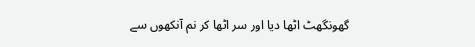گھونگھٹ اٹھا دیا اور سر اٹھا کر نم آنکھوں سے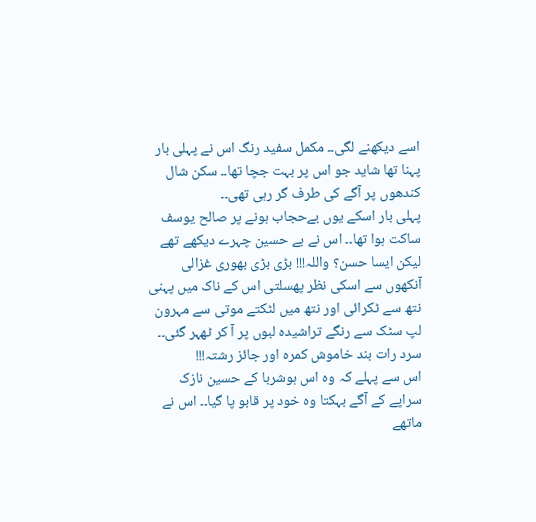اسے دیکھنے لگی۔۔ مکمل سفید رنگ اس نے پہلی بار پہنا تھا شاید جو اس پر بہت جچا تھا۔۔ سكن شال کندھوں پر آگے کی طرف گر رہی تھی۔۔
پہلی بار اسکے یوں بےحجاب ہونے پر صالح یوسف ساکت ہوا تھا۔۔ اس نے بے حسین چہرے دیکھے تھے لیکن ایسا حسن؟ واللہ!!! بڑی بڑی بھوری غزالی آنکھوں سے اسکی نظر پهسلتی اس کے ناک میں پہنی نتھ سے ٹکرائی اور نتھ میں لٹکتے موتی سے مہرون لپ سٹک سے رنگے تراشیده لبوں پر آ کر ٹھہر گئی۔۔ سرد رات بند خاموش كمره اور جائز رشتہ!!!
اس سے پہلے کہ وہ اس ہوشربا کے حسین نازک سراپے کے آگے بہکتا وه خود پر قابو پا گیا۔۔ اس نے ماتھے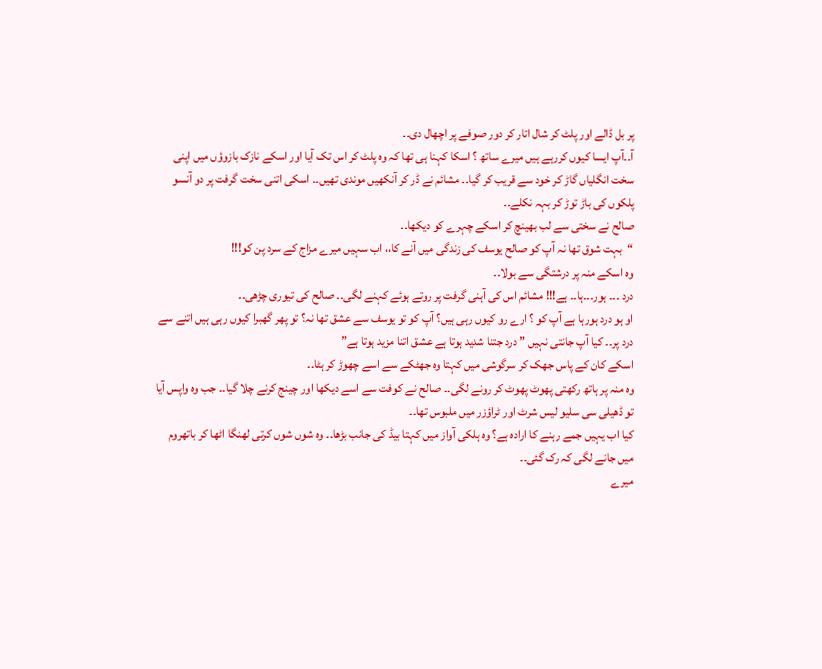پر بل ڈالے اور پلٹ کر شال اتار کر دور صوفے پر اچھال دی۔۔
آ۔۔آپ ایسا کیوں کررہے ہیں میرے ساتھ ؟ اسکا کہنا ہی تھا کہ وه پلٹ کر اس تک آیا اور اسکے نازک بازوؤں میں اپنی سخت انگلیاں گاڑ کر خود سے قریب کر گیا۔۔ مشائم نے ڈر کر آنکھیں موندی تھیں۔۔ اسکی اتنی سخت گرفت پر دو آنسو پلکوں کی باڑ توڑ کر بہہ نکلے۔۔
صالح نے سختی سے لب بھینچ کر اسکے چہرے کو دیکھا۔۔
“بہت شوق تھا نہ آپ کو صالح یوسف کی زندگی میں آنے کا،، اب سہیں میرے مزاج کے سرد پن کو!!!
وہ اسکے منہ پر درشتگی سے بولا۔۔
درد ۔۔۔ ہور۔۔۔ہا۔۔ ہے!!! مشائم اس کی آہنی گرفت پر روتے ہوئے کہنے لگی۔۔ صالح کی تیوری چڑھی۔۔
او ہو درد ہورہا ہے آپ کو ؟ ارے رو کیوں رہی ہیں؟ آپ کو تو یوسف سے عشق تھا نہ؟ تو پھر گھبرا کیوں رہی ہیں اتنے سے درد پر۔۔ کیا آپ جانتی نہیں ” درد جتنا شدید ہوتا ہے عشق اتنا مزید ہوتا ہے”
اسکے کان کے پاس جھک کر سرگوشی میں کہتا وه جھٹکے سے اسے چھوڑ کر ہٹا۔۔
وه منہ پر ہاتھ رکھتی پھوٹ پھوٹ کر رونے لگی۔۔ صالح نے کوفت سے اسے دیکھا اور چینج کرنے چلا گیا۔۔ جب وه واپس آیا تو ڈھیلی سی سلیو لیس شرٹ اور ٹراؤزر میں ملبوس تھا۔۔
کیا اب یہیں جمے رہنے کا اراده ہے؟ وہ ہلکی آواز میں کہتا بیڈ کی جانب بڑھا۔۔ وه شوں شوں کرتی لهنگا اٹھا کر باتھروم میں جانے لگی کہ رک گئی۔۔
میرے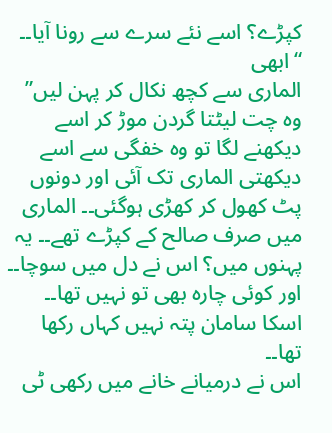کپڑے؟ اسے نئے سرے سے رونا آیا۔۔ “ابھی
الماری سے کچھ نکال کر پہن لیں” وه چت لیٹتا گردن موڑ کر اسے دیکھنے لگا تو وه خفگی سے اسے دیکھتی الماری تک آئی اور دونوں پٹ کھول کر کھڑی ہوگئی۔۔ الماری میں صرف صالح کے کپڑے تھے۔۔ یہ پہنوں میں؟ اس نے دل میں سوچا۔۔ اور کوئی چارہ بھی تو نہیں تھا۔۔ اسکا سامان پتہ نہیں کہاں رکھا تھا۔۔
اس نے درميانے خانے میں رکھی ٹی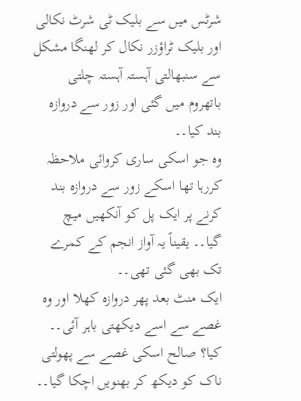شرٹس میں سے بلیک ٹی شرٹ نكالی اور بلیک ٹراؤزر نکال کر لهنگا مشکل سے سنبهالتی آہستہ آہستہ چلتی باتھروم میں گئی اور زور سے دروازه بند کیا۔۔
وه جو اسکی ساری کروائی ملاحظہ کررہا تھا اسکے زور سے دروازہ بند کرنے پر ایک پل کو آنکھیں میچ گیا۔۔ يقیناً یہ آواز انجم کے کمرے تک بھی گئی تھی۔۔
ایک منٹ بعد پھر دروازه کھلا اور وه غصے سے اسے دیکھتی باہر آئی۔۔
کیا؟ صالح اسکی غصے سے پھولتی ناک کو دیکھ کر بھنویں اچکا گیا۔۔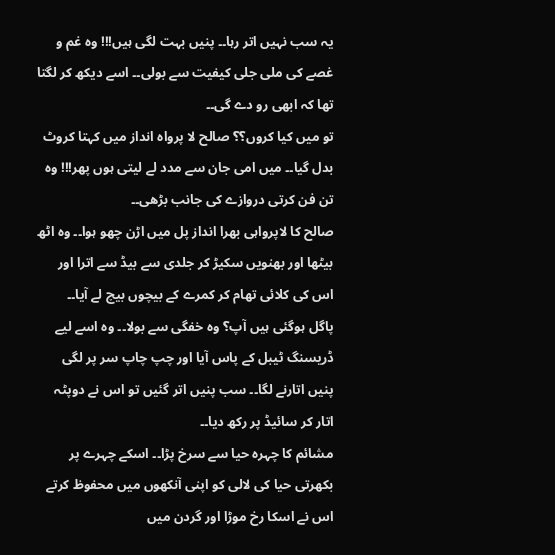یہ سب نہیں اتر رہا۔۔ پنیں بہت لگی ہیں!!! وه غم و غصے کی ملی جلی کیفیت سے بولی۔۔ اسے دیکھ کر لگتا تھا کہ ابھی رو دے گی۔۔
تو میں کیا کروں؟؟ صالح لا پرواہ انداز میں کہتا کروٹ بدل گیا۔۔ میں امی جان سے مدد لے لیتی ہوں پھر!!! وه تن فن کرتی دروازے کی جانب بڑھی۔۔
صالح کا لاپرواہی بھرا انداز پل میں اڑن چھو ہوا۔۔ وه اٹھ بیٹھا اور بھنویں سکیڑ کر جلدی سے بیڈ سے اترا اور اس کی کلائی تھام کر کمرے کے بیچوں بیچ لے آیا۔۔
پاگل ہوگئی ہیں آپ؟ وه خفگی سے بولا۔۔ وه اسے لیے ڈریسنگ ٹیبل کے پاس آیا اور چپ چاپ سر پر لگی پنیں اتارنے لگا۔۔ سب پنیں اتر گئیں تو اس نے دوپٹہ اتار کر سائیڈ پر رکھ دیا۔۔
مشائم کا چہرہ حیا سے سرخ پڑا۔۔ اسکے چہرے پر بکھرتی حیا کی لالی کو اپنی آنکھوں میں محفوظ کرتے اس نے اسکا رخ موڑا اور گردن میں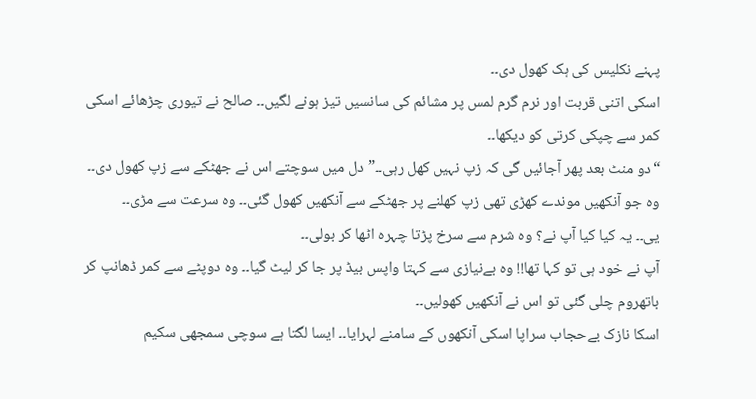پہنے نكلیس کی ہک کھول دی۔۔
اسکی اتنی قربت اور نرم گرم لمس پر مشائم کی سانسیں تیز ہونے لگیں۔۔ صالح نے تیوری چڑھائے اسکی کمر سے چپکی کرتی کو دیکھا۔۔
“دو منٹ بعد پھر آجائیں گی کہ زپ نہیں کھل رہی۔۔” دل میں سوچتے اس نے جھٹکے سے زپ کھول دی۔۔
وہ جو آنکھیں موندے کھڑی تھی زپ کھلنے پر جھٹکے سے آنکھیں کھول گئی۔۔ وه سرعت سے مڑی۔۔
یی۔۔ یہ کیا کیا آپ نے؟ وه شرم سے سرخ پڑتا چہرہ اٹھا کر بولی۔۔
آپ نے خود ہی تو کہا تھا!! وه بےنیازی سے کہتا واپس بیڈ پر جا کر لیٹ گیا۔۔ وه دوپٹے سے کمر ڈھانپ کر باتھروم چلی گئی تو اس نے آنکھیں کھولیں۔۔
اسکا نازک بےحجاب سراپا اسکی آنکھوں کے سامنے لہرایا۔۔ ایسا لگتا ہے سوچی سمجھی سكیم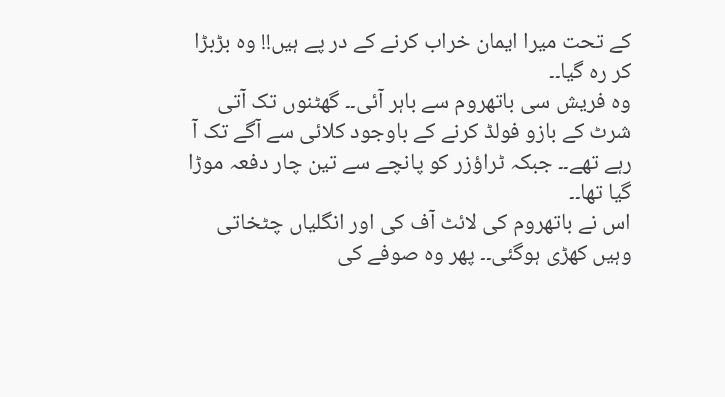کے تحت میرا ایمان خراب کرنے کے در پے ہیں!! وه بڑبڑا کر رہ گیا۔۔
وه فریش سی باتھروم سے باہر آئی۔۔ گھٹنوں تک آتی شرٹ کے بازو فولڈ کرنے کے باوجود کلائی سے آگے تک آ رہے تھے۔۔ جبکہ ٹراؤزر کو پانچے سے تین چار دفعہ موڑا گیا تھا۔۔
اس نے باتھروم کی لائٹ آف کی اور انگلیاں چٹخاتی وہیں کھڑی ہوگئی۔۔ پھر وه صوفے کی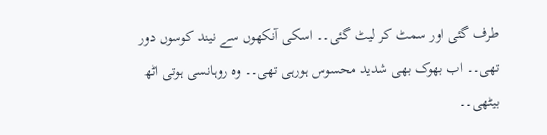طرف گئی اور سمٹ کر لیٹ گئی۔۔ اسکی آنکھوں سے نیند کوسوں دور تھی۔۔ اب بھوک بھی شدید محسوس ہورہی تھی۔۔ وه روہانسی ہوتی اٹھ بیٹھی۔۔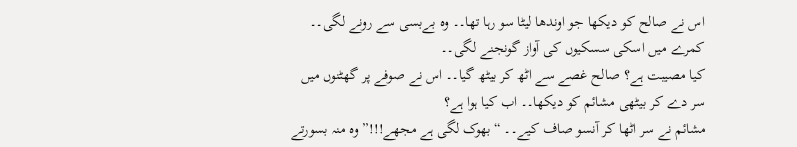اس نے صالح کو دیکھا جو اوندھا لیٹا سو رہا تھا۔۔ وه بےبسی سے رونے لگی۔۔ کمرے میں اسکی سسکیوں کی آواز گونجنے لگی۔۔
کیا مصیبت ہے؟ صالح غصے سے اٹھ کر بیٹھ گیا۔۔ اس نے صوفے پر گھٹنوں میں سر دے کر بیٹھی مشائم کو دیکھا۔۔ اب کیا ہوا ہے؟
مشائم نے سر اٹھا کر آنسو صاف کیے۔۔ “بھوک لگی ہے مجھے!!!” وه منہ بسورتے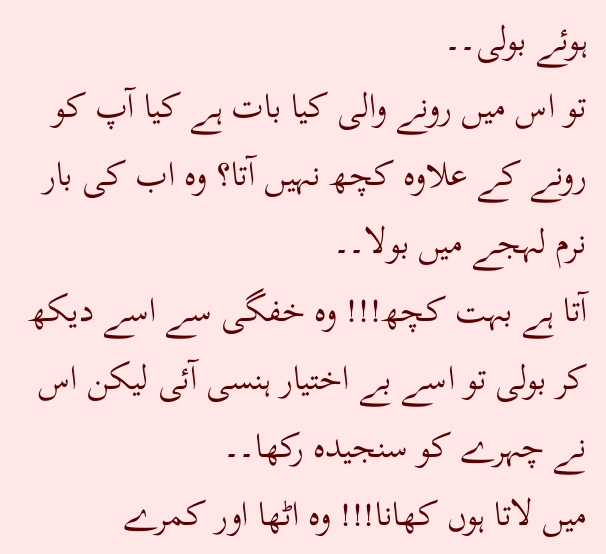ہوئے بولی۔۔
تو اس میں رونے والی کیا بات ہے کیا آپ کو رونے کے علاوہ کچھ نہیں آتا؟ وه اب کی بار نرم لہجے میں بولا۔۔
آتا ہے بہت کچھ!!! وه خفگی سے اسے دیکھ کر بولی تو اسے بے اختیار ہنسی آئی لیکن اس نے چہرے کو سنجیده رکھا۔۔
میں لاتا ہوں کھانا!!! وه اٹھا اور کمرے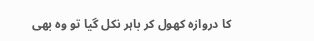کا دروازه کھول کر باہر نکل گیا تو وه بھی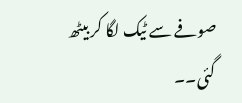صوفے سے ٹیک لگا کر بیٹھ گئی۔۔